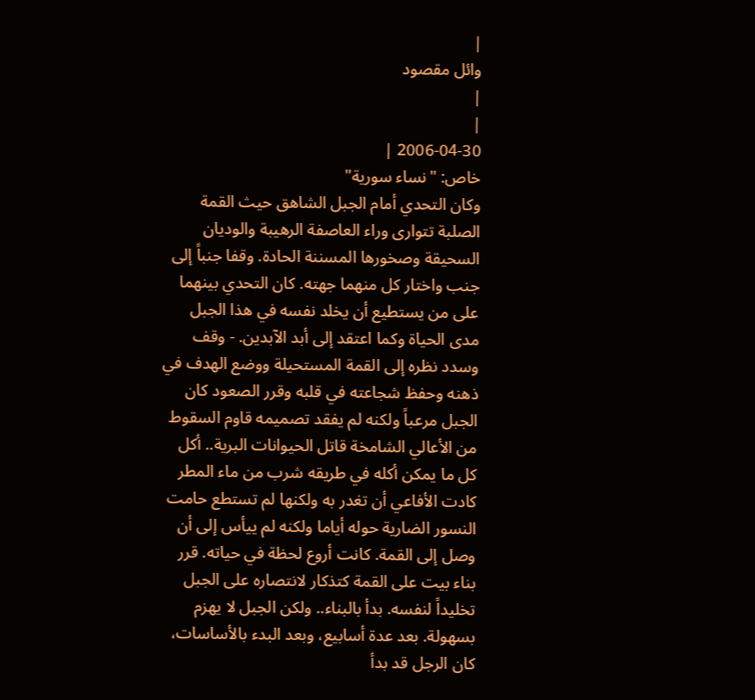|
وائل مقصود
|
|
2006-04-30 |
خاص: "نساء سورية"
وكان التحدي أمام الجبل الشاهق حيث القمة الصلبة تتوارى وراء العاصفة الرهيبة والوديان السحيقة وصخورها المسننة الحادة. وقفا جنباً إلى جنب واختار كل منهما جهته. كان التحدي بينهما على من يستطيع أن يخلد نفسه في هذا الجبل مدى الحياة وكما اعتقد إلى أبد الآبدين. - وقف وسدد نظره إلى القمة المستحيلة ووضع الهدف في ذهنه وحفظ شجاعته في قلبه وقرر الصعود كان الجبل مرعباً ولكنه لم يفقد تصميمه قاوم السقوط من الأعالي الشامخة قاتل الحيوانات البرية.. أكل كل ما يمكن أكله في طريقه شرب من ماء المطر كادت الأفاعي أن تغدر به ولكنها لم تستطع حامت النسور الضارية حوله أياما ولكنه لم ييأس إلى أن وصل إلى القمة. كانت أروع لحظة في حياته. قرر بناء بيت على القمة كتذكار لانتصاره على الجبل تخليداً لنفسه. بدأ بالبناء.. ولكن الجبل لا يهزم بسهولة. بعد عدة أسابيع، وبعد البدء بالأساسات، كان الرجل قد بدأ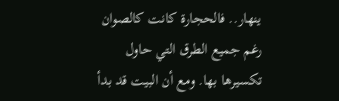ينهار.. فالحجارة كانت كالصوان رغم جميع الطرق التي حاول تكسيرها بها. ومع أن البيت قد بدأ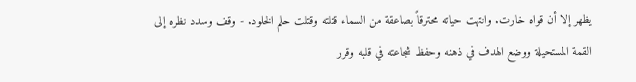يظهر إلا أن قواه خارت. وانتهت حياته محترقاً بصاعقة من السماء قتلته وقتلت حلم الخلود. - وقف وسدد نظره إلى القمة المستحيلة ووضع الهدف في ذهنه وحفظ شجاعته في قلبه وقرر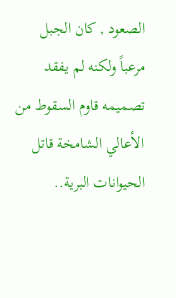الصعود , كان الجبل مرعباً ولكنه لم يفقد تصميمه قاوم السقوط من الأعالي الشامخة قاتل الحيوانات البرية..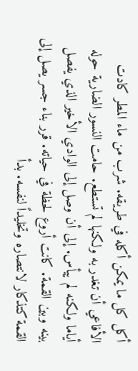أكل كل ما يمكن أكله في طريقه. شرب من ماء المطر كادت الأفاعي أن تغدر به ولكنها لم تستطع. حامت النسور الضارية حوله أياما ولكنه لم ييأس. إلى أن وصل إلى الوادي الأخير الذي يفصل بينه وبين القمة. كانت أروع لحظة في حياته. قرر بناء جسر يصل إلى القمة كتذكار لانتصاره وتخليداً لنفسه. بدأ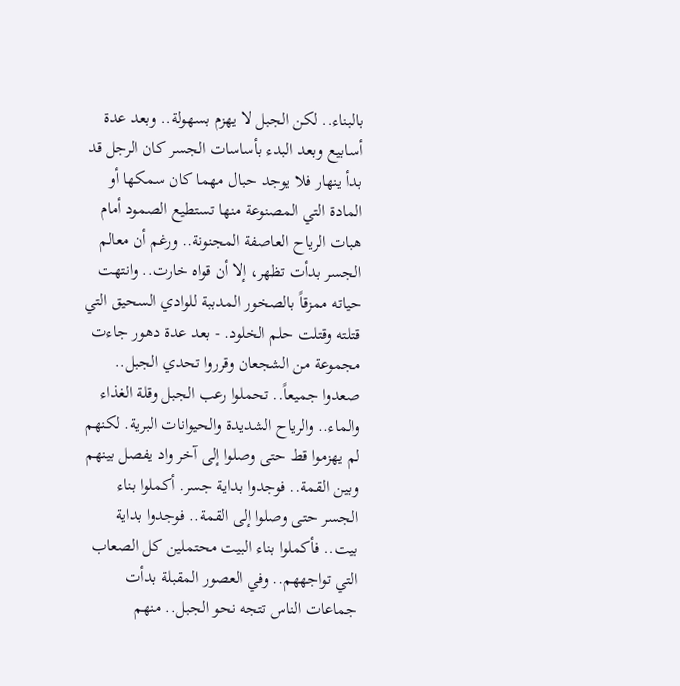بالبناء.. لكن الجبل لا يهزم بسهولة.. وبعد عدة أسابيع وبعد البدء بأساسات الجسر كان الرجل قد بدأ ينهار فلا يوجد حبال مهما كان سمكها أو المادة التي المصنوعة منها تستطيع الصمود أمام هبات الرياح العاصفة المجنونة.. ورغم أن معالم الجسر بدأت تظهر، إلا أن قواه خارت.. وانتهت حياته ممزقاً بالصخور المدببة للوادي السحيق التي قتلته وقتلت حلم الخلود. - بعد عدة دهور جاءت مجموعة من الشجعان وقرروا تحدي الجبل.. صعدوا جميعاً.. تحملوا رعب الجبل وقلة الغذاء والماء.. والرياح الشديدة والحيوانات البرية. لكنهم لم يهزموا قط حتى وصلوا إلى آخر واد يفصل بينهم وبين القمة.. فوجدوا بداية جسر. أكملوا بناء الجسر حتى وصلوا إلى القمة.. فوجدوا بداية بيت.. فأكملوا بناء البيت محتملين كل الصعاب التي تواجههم.. وفي العصور المقبلة بدأت جماعات الناس تتجه نحو الجبل.. منهم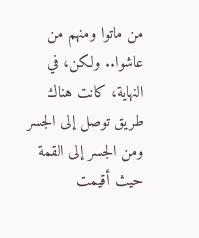من ماتوا ومنهم من عاشوا.. ولكن، في النهاية، كانت هناك طريق توصل إلى الجسر ومن الجسر إلى القمة حيث أقيمت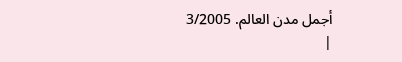أجمل مدن العالم. 3/2005
|